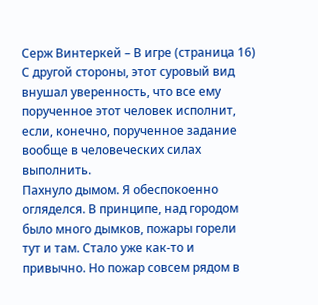Серж Винтеркей – В игре (страница 16)
С другой стороны, этот суровый вид внушал уверенность, что все ему порученное этот человек исполнит, если, конечно, порученное задание вообще в человеческих силах выполнить.
Пахнуло дымом. Я обеспокоенно огляделся. В принципе, над городом было много дымков, пожары горели тут и там. Стало уже как-то и привычно. Но пожар совсем рядом в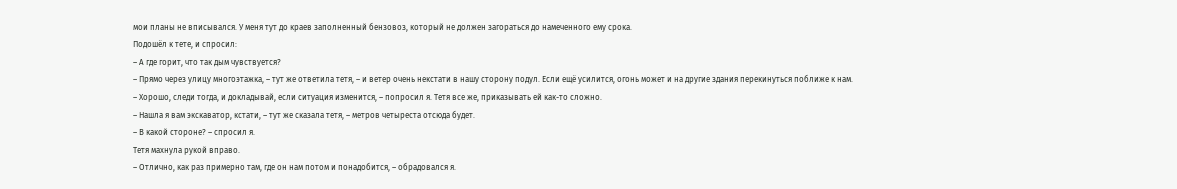мои планы не вписывался. У меня тут до краев заполненный бензовоз, который не должен загораться до намеченного ему срока.
Подошёл к тете, и спросил:
– А где горит, что так дым чувствуется?
– Прямо через улицу многоэтажка, – тут же ответила тетя, – и ветер очень некстати в нашу сторону подул. Если ещё усилится, огонь может и на другие здания перекинуться поближе к нам.
– Хорошо, следи тогда, и докладывай, если ситуация изменится, – попросил я. Тетя все же, приказывать ей как-то сложно.
– Нашла я вам экскаватор, кстати, – тут же сказала тетя, – метров четыреста отсюда будет.
– В какой стороне? – спросил я.
Тетя махнула рукой вправо.
– Отлично, как раз примерно там, где он нам потом и понадобится, – обрадовался я.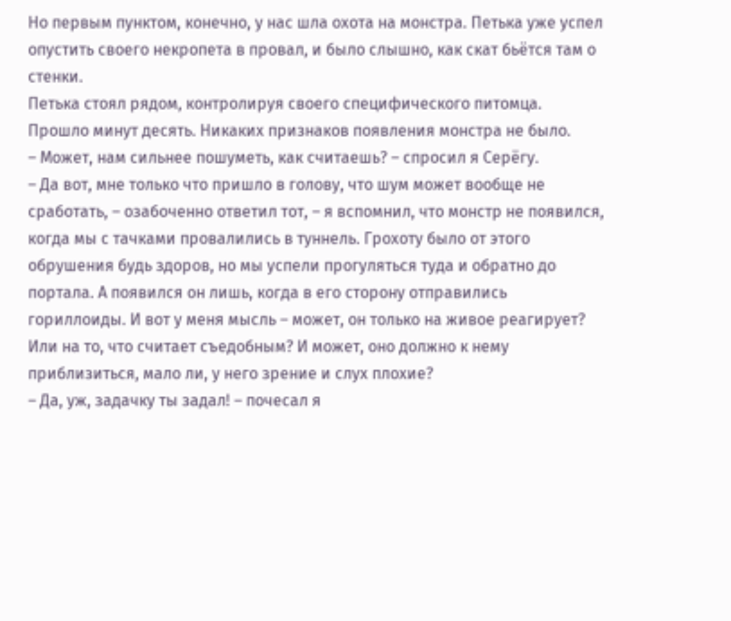Но первым пунктом, конечно, у нас шла охота на монстра. Петька уже успел опустить своего некропета в провал, и было слышно, как скат бьётся там о стенки.
Петька стоял рядом, контролируя своего специфического питомца.
Прошло минут десять. Никаких признаков появления монстра не было.
– Может, нам сильнее пошуметь, как считаешь? – спросил я Серёгу.
– Да вот, мне только что пришло в голову, что шум может вообще не сработать, – озабоченно ответил тот, – я вспомнил, что монстр не появился, когда мы с тачками провалились в туннель. Грохоту было от этого обрушения будь здоров, но мы успели прогуляться туда и обратно до портала. А появился он лишь, когда в его сторону отправились гориллоиды. И вот у меня мысль – может, он только на живое реагирует? Или на то, что считает съедобным? И может, оно должно к нему приблизиться, мало ли, у него зрение и слух плохие?
– Да, уж, задачку ты задал! – почесал я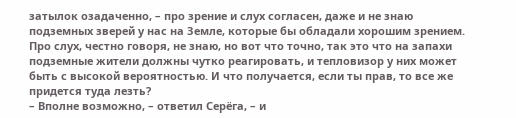затылок озадаченно, – про зрение и слух согласен, даже и не знаю подземных зверей у нас на Земле, которые бы обладали хорошим зрением. Про слух, честно говоря, не знаю, но вот что точно, так это что на запахи подземные жители должны чутко реагировать, и тепловизор у них может быть с высокой вероятностью. И что получается, если ты прав, то все же придется туда лезть?
– Вполне возможно, – ответил Серёга, – и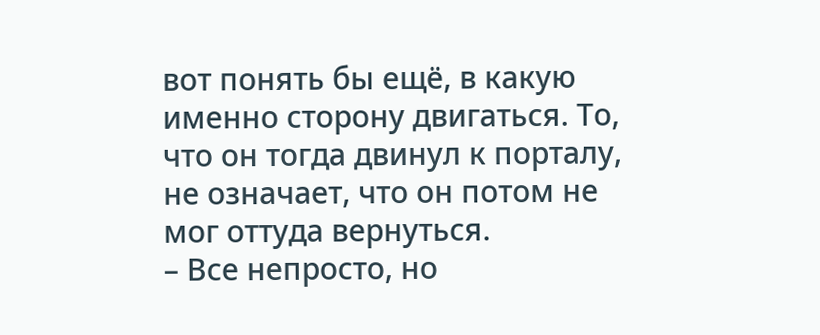вот понять бы ещё, в какую именно сторону двигаться. То, что он тогда двинул к порталу, не означает, что он потом не мог оттуда вернуться.
– Все непросто, но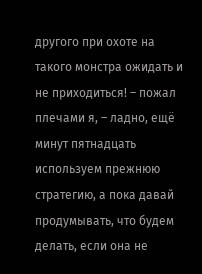другого при охоте на такого монстра ожидать и не приходиться! – пожал плечами я, – ладно, ещё минут пятнадцать используем прежнюю стратегию, а пока давай продумывать, что будем делать, если она не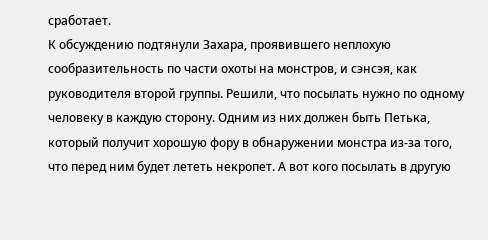сработает.
К обсуждению подтянули Захара, проявившего неплохую сообразительность по части охоты на монстров, и сэнсэя, как руководителя второй группы. Решили, что посылать нужно по одному человеку в каждую сторону. Одним из них должен быть Петька, который получит хорошую фору в обнаружении монстра из-за того, что перед ним будет лететь некропет. А вот кого посылать в другую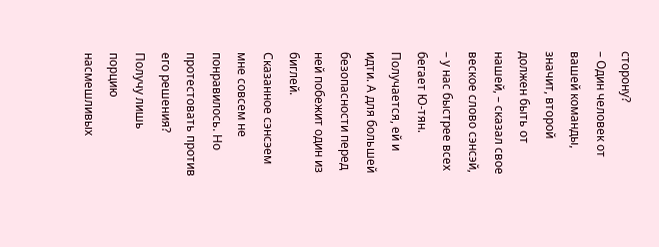сторону?
– Один человек от вашей команды, значит, второй должен быть от нашей, – сказал свое веское слово сэнсэй, – у нас быстрее всех бегает Ю-тян. Получается, ей и идти. А для большей безопасности перед ней побежит один из биглей.
Сказанное сэнсэем мне совсем не понравилось. Но протестовать против его решения? Получу лишь порцию насмешливых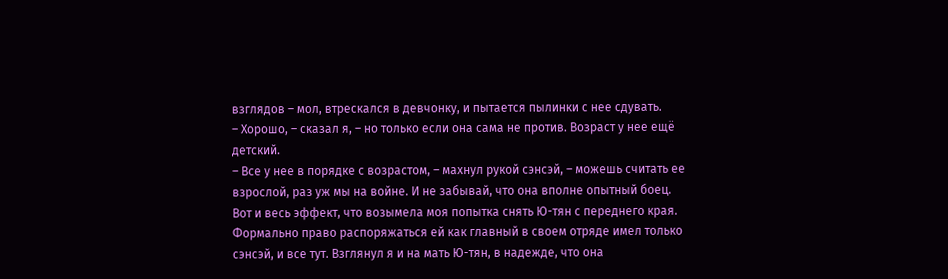взглядов – мол, втрескался в девчонку, и пытается пылинки с нее сдувать.
– Хорошо, – сказал я, – но только если она сама не против. Возраст у нее ещё детский.
– Все у нее в порядке с возрастом, – махнул рукой сэнсэй, – можешь считать ее взрослой, раз уж мы на войне. И не забывай, что она вполне опытный боец.
Вот и весь эффект, что возымела моя попытка снять Ю-тян с переднего края. Формально право распоряжаться ей как главный в своем отряде имел только сэнсэй, и все тут. Взглянул я и на мать Ю-тян, в надежде, что она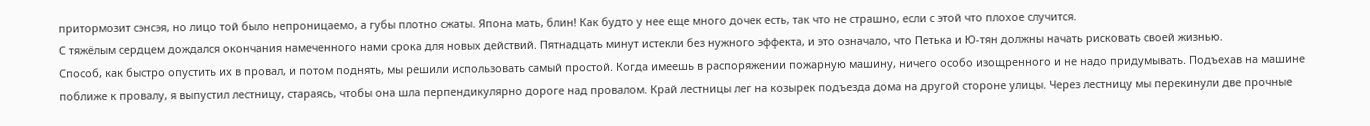притормозит сэнсэя, но лицо той было непроницаемо, а губы плотно сжаты. Япона мать, блин! Как будто у нее еще много дочек есть, так что не страшно, если с этой что плохое случится.
С тяжёлым сердцем дождался окончания намеченного нами срока для новых действий. Пятнадцать минут истекли без нужного эффекта, и это означало, что Петька и Ю-тян должны начать рисковать своей жизнью.
Способ, как быстро опустить их в провал, и потом поднять, мы решили использовать самый простой. Когда имеешь в распоряжении пожарную машину, ничего особо изощренного и не надо придумывать. Подъехав на машине поближе к провалу, я выпустил лестницу, стараясь, чтобы она шла перпендикулярно дороге над провалом. Край лестницы лег на козырек подъезда дома на другой стороне улицы. Через лестницу мы перекинули две прочные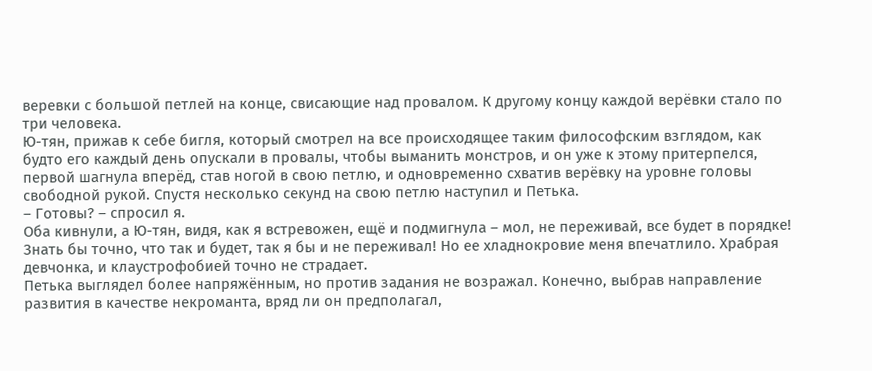веревки с большой петлей на конце, свисающие над провалом. К другому концу каждой верёвки стало по три человека.
Ю-тян, прижав к себе бигля, который смотрел на все происходящее таким философским взглядом, как будто его каждый день опускали в провалы, чтобы выманить монстров, и он уже к этому притерпелся, первой шагнула вперёд, став ногой в свою петлю, и одновременно схватив верёвку на уровне головы свободной рукой. Спустя несколько секунд на свою петлю наступил и Петька.
– Готовы? – спросил я.
Оба кивнули, а Ю-тян, видя, как я встревожен, ещё и подмигнула – мол, не переживай, все будет в порядке! Знать бы точно, что так и будет, так я бы и не переживал! Но ее хладнокровие меня впечатлило. Храбрая девчонка, и клаустрофобией точно не страдает.
Петька выглядел более напряжённым, но против задания не возражал. Конечно, выбрав направление развития в качестве некроманта, вряд ли он предполагал,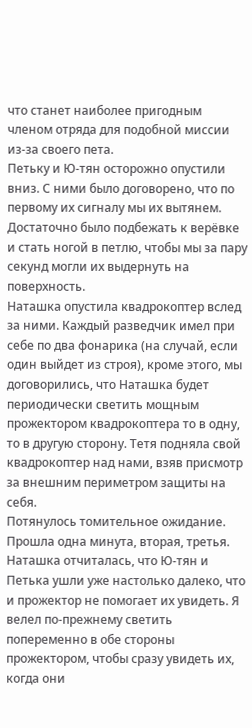что станет наиболее пригодным членом отряда для подобной миссии из-за своего пета.
Петьку и Ю-тян осторожно опустили вниз. С ними было договорено, что по первому их сигналу мы их вытянем. Достаточно было подбежать к верёвке и стать ногой в петлю, чтобы мы за пару секунд могли их выдернуть на поверхность.
Наташка опустила квадрокоптер вслед за ними. Каждый разведчик имел при себе по два фонарика (на случай, если один выйдет из строя), кроме этого, мы договорились, что Наташка будет периодически светить мощным прожектором квадрокоптера то в одну, то в другую сторону. Тетя подняла свой квадрокоптер над нами, взяв присмотр за внешним периметром защиты на себя.
Потянулось томительное ожидание. Прошла одна минута, вторая, третья. Наташка отчиталась, что Ю-тян и Петька ушли уже настолько далеко, что и прожектор не помогает их увидеть. Я велел по-прежнему светить попеременно в обе стороны прожектором, чтобы сразу увидеть их, когда они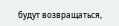будут возвращаться,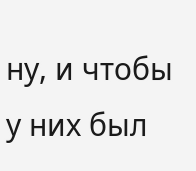ну, и чтобы у них был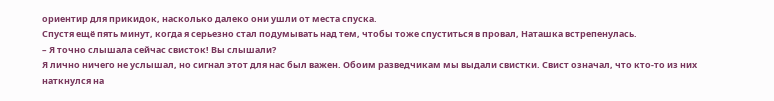ориентир для прикидок, насколько далеко они ушли от места спуска.
Спустя ещё пять минут, когда я серьезно стал подумывать над тем, чтобы тоже спуститься в провал, Наташка встрепенулась.
– Я точно слышала сейчас свисток! Вы слышали?
Я лично ничего не услышал, но сигнал этот для нас был важен. Обоим разведчикам мы выдали свистки. Свист означал, что кто-то из них наткнулся на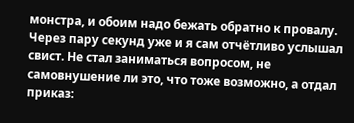монстра, и обоим надо бежать обратно к провалу.
Через пару секунд уже и я сам отчётливо услышал свист. Не стал заниматься вопросом, не самовнушение ли это, что тоже возможно, а отдал приказ: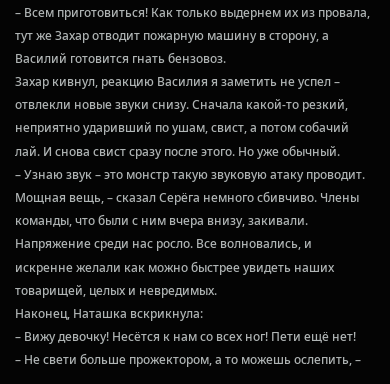– Всем приготовиться! Как только выдернем их из провала, тут же Захар отводит пожарную машину в сторону, а Василий готовится гнать бензовоз.
Захар кивнул, реакцию Василия я заметить не успел – отвлекли новые звуки снизу. Сначала какой-то резкий, неприятно ударивший по ушам, свист, а потом собачий лай. И снова свист сразу после этого. Но уже обычный.
– Узнаю звук – это монстр такую звуковую атаку проводит. Мощная вещь, – сказал Серёга немного сбивчиво. Члены команды, что были с ним вчера внизу, закивали.
Напряжение среди нас росло. Все волновались, и искренне желали как можно быстрее увидеть наших товарищей, целых и невредимых.
Наконец, Наташка вскрикнула:
– Вижу девочку! Несётся к нам со всех ног! Пети ещё нет!
– Не свети больше прожектором, а то можешь ослепить, –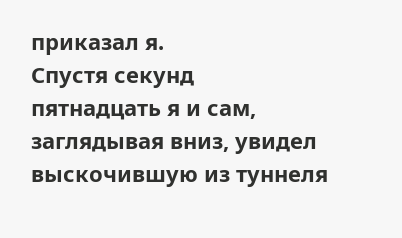приказал я.
Спустя секунд пятнадцать я и сам, заглядывая вниз, увидел выскочившую из туннеля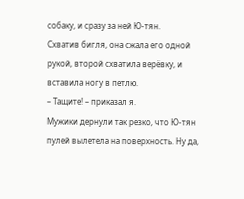собаку, и сразу за ней Ю-тян.
Схватив бигля, она сжала его одной рукой, второй схватила верёвку, и вставила ногу в петлю.
– Тащите! – приказал я.
Мужики дернули так резко, что Ю-тян пулей вылетела на поверхность. Ну да,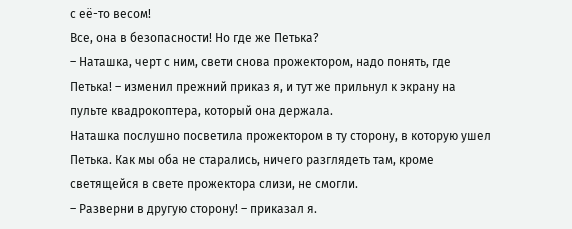с её-то весом!
Все, она в безопасности! Но где же Петька?
– Наташка, черт с ним, свети снова прожектором, надо понять, где Петька! – изменил прежний приказ я, и тут же прильнул к экрану на пульте квадрокоптера, который она держала.
Наташка послушно посветила прожектором в ту сторону, в которую ушел Петька. Как мы оба не старались, ничего разглядеть там, кроме светящейся в свете прожектора слизи, не смогли.
– Разверни в другую сторону! – приказал я.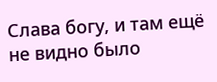Слава богу, и там ещё не видно было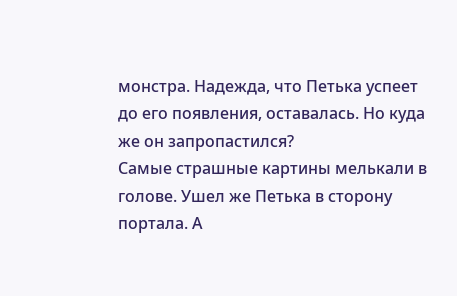монстра. Надежда, что Петька успеет до его появления, оставалась. Но куда же он запропастился?
Самые страшные картины мелькали в голове. Ушел же Петька в сторону портала. А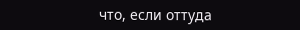что, если оттуда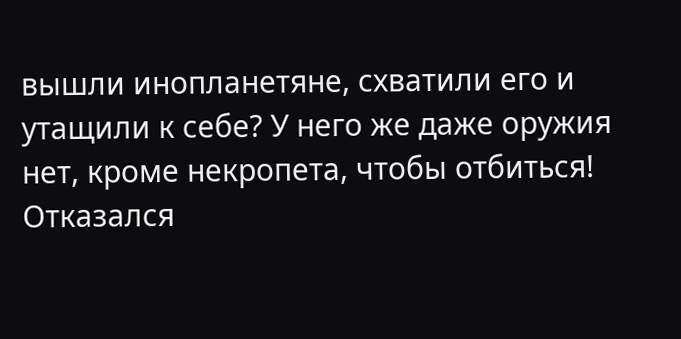вышли инопланетяне, схватили его и утащили к себе? У него же даже оружия нет, кроме некропета, чтобы отбиться! Отказался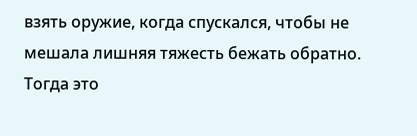взять оружие, когда спускался, чтобы не мешала лишняя тяжесть бежать обратно. Тогда это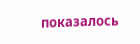показалось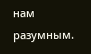нам разумным.